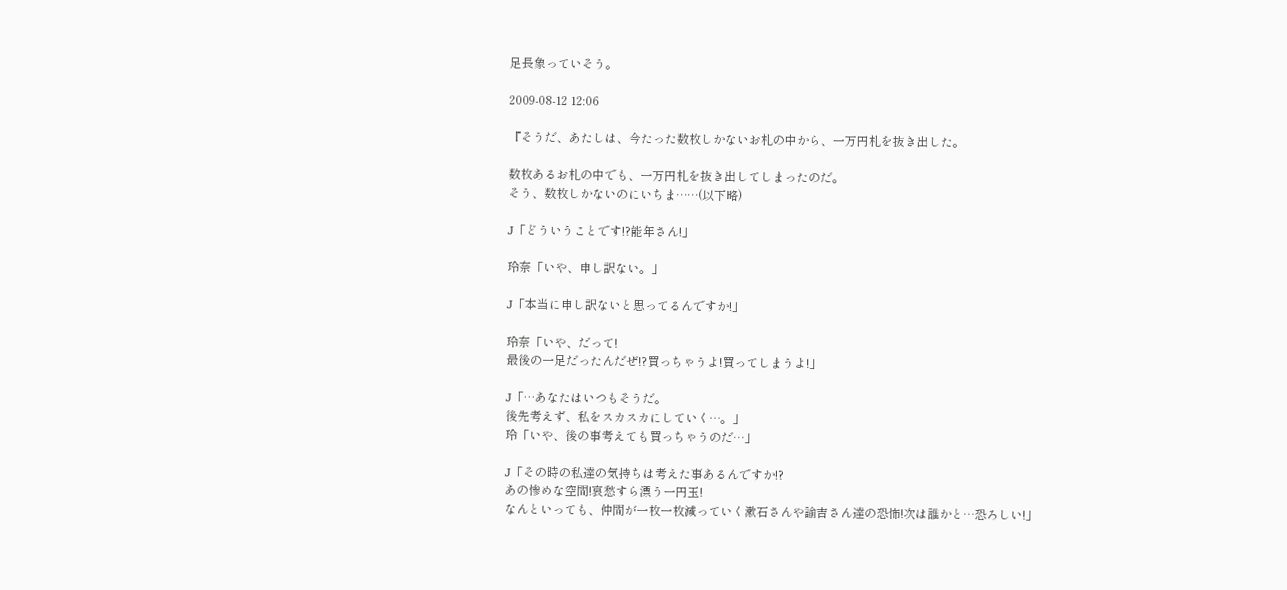足長象っていそう。

2009-08-12 12:06

『そうだ、あたしは、今たった数枚しかないお札の中から、一万円札を抜き出した。

数枚あるお札の中でも、一万円札を抜き出してしまったのだ。
そう、数枚しかないのにいちま……(以下略)

J「どういうことです!?能年さん!」

玲奈「いや、申し訳ない。」

J「本当に申し訳ないと思ってるんですか!」

玲奈「いや、だって!
最後の一足だったんだぜ!?買っちゃうよ!買ってしまうよ!」

J「…あなたはいつもそうだ。
後先考えず、私をスカスカにしていく…。」
玲「いや、後の事考えても買っちゃうのだ…」

J「その時の私達の気持ちは考えた事あるんですか!?
あの惨めな空間!哀愁すら漂う一円玉!
なんといっても、仲間が一枚一枚減っていく漱石さんや諭吉さん達の恐怖!次は誰かと…恐ろしい!」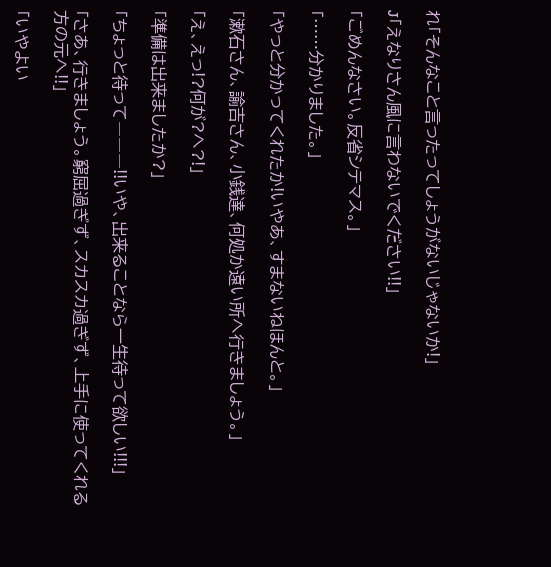れ「そんなこと言ったってしょうがないじゃないか!」

J「えなりさん風に言わないでください!!」

「ごめんなさい。反省シテマス。」

「……分かりました。」

「やっと分かってくれたか!いやあ、すまないねほんと。」

「漱石さん、諭吉さん、小銭達、何処か遠い所へ行きましょう。」

「え、えっ!?何が?へ?!」

「準備は出来ましたか?」

「ちょっと待って―――!!いや、出来ることなら一生待って欲しい!!!」

「さあ、行きましょう。窮屈過ぎず、スカスカ過ぎず、上手に使ってくれる方の元へ!!」

「いやよい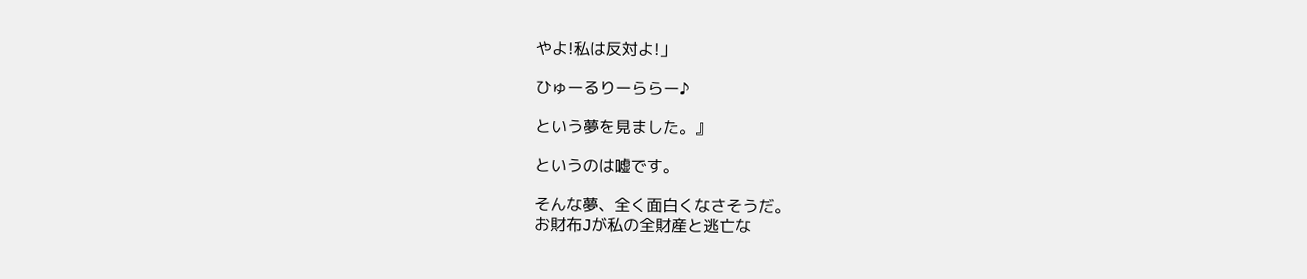やよ!私は反対よ!」

ひゅーるりーららー♪

という夢を見ました。』

というのは嘘です。

そんな夢、全く面白くなさそうだ。
お財布Jが私の全財産と逃亡な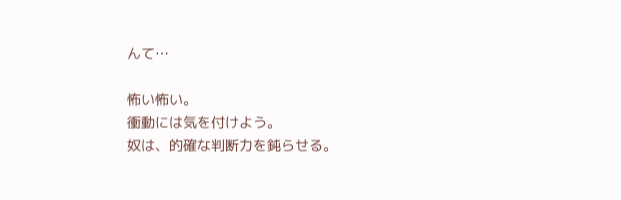んて…

怖い怖い。
衝動には気を付けよう。
奴は、的確な判断力を鈍らせる。